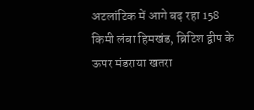अटलांटिक में आगे बढ़ रहा 158 किमी लंबा हिमखंड, ब्रिटिश द्वीप के ऊपर मंडराया खतरा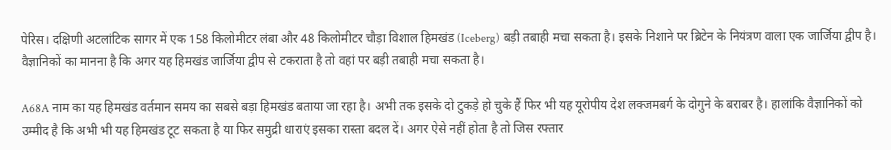पेरिस। दक्षिणी अटलांटिक सागर में एक 158 किलोमीटर लंबा और 48 किलोमीटर चौड़ा विशाल हिमखंड (Iceberg) बड़ी तबाही मचा सकता है। इसके निशाने पर ब्रिटेन के नियंत्रण वाला एक जार्जिया द्वीप है। वैज्ञानिकों का मानना है कि अगर यह हिमखंड जार्जिया द्वीप से टकराता है तो वहां पर बड़ी तबाही मचा सकता है।

A68A नाम का यह हिमखंड वर्तमान समय का सबसे बड़ा हिमखंड बताया जा रहा है। अभी तक इसके दो टुकड़े हो चुके हैं फिर भी यह यूरोपीय देश लक्जमबर्ग के दोगुने के बराबर है। हालांकि वैज्ञानिकों को उम्मीद है कि अभी भी यह हिमखंड टूट सकता है या फिर समुद्री धाराएं इसका रास्ता बदल दें। अगर ऐसे नहीं होता है तो जिस रफ्तार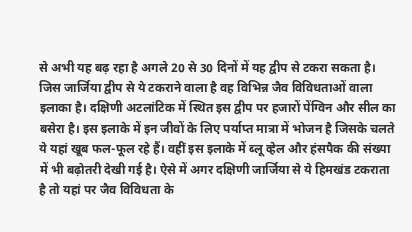से अभी यह बढ़ रहा है अगले 20 से 30 दिनों में यह द्वीप से टकरा सकता है।
जिस जार्जिया द्वीप से ये टकराने वाला है वह विभिन्न जैव विविधताओं वाला इलाका है। दक्षिणी अटलांटिक में स्थित इस द्वीप पर हजारों पेंग्विन और सील का बसेरा है। इस इलाके में इन जीवों के लिए पर्याप्त मात्रा में भोजन है जिसके चलते ये यहां खूब फल-फूल रहे हैं। वहीं इस इलाके में ब्लू व्हेल और हंसपैक की संख्या में भी बढ़ोतरी देखी गई है। ऐसे में अगर दक्षिणी जार्जिया से ये हिमखंड टकराता है तो यहां पर जैव विविधता के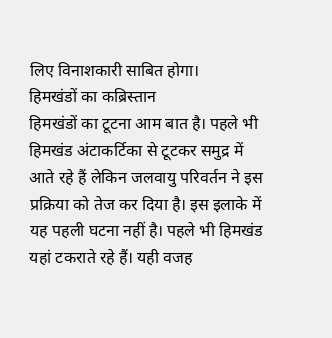लिए विनाशकारी साबित होगा।
हिमखंडों का कब्रिस्तान
हिमखंडों का टूटना आम बात है। पहले भी हिमखंड अंटाकर्टिका से टूटकर समुद्र में आते रहे हैं लेकिन जलवायु परिवर्तन ने इस प्रक्रिया को तेज कर दिया है। इस इलाके में यह पहली घटना नहीं है। पहले भी हिमखंड यहां टकराते रहे हैं। यही वजह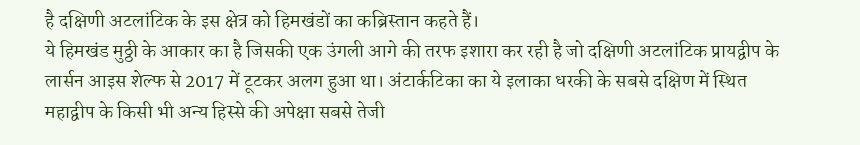है दक्षिणी अटलांटिक के इस क्षेत्र को हिमखंडों का कब्रिस्तान कहते हैं।
ये हिमखंड मुठ्ठी के आकार का है जिसकी एक उंगली आगे की तरफ इशारा कर रही है जो दक्षिणी अटलांटिक प्रायद्वीप के लार्सन आइस शेल्फ से 2017 में टूटकर अलग हुआ था। अंटार्कटिका का ये इलाका धरकी के सबसे दक्षिण में स्थित महाद्वीप के किसी भी अन्य हिस्से की अपेक्षा सबसे तेजी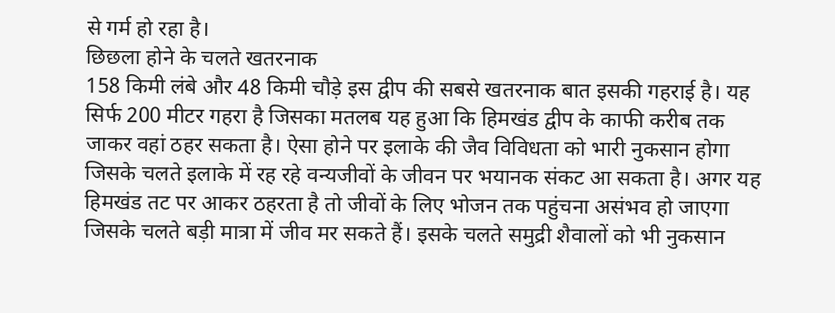से गर्म हो रहा है।
छिछला होने के चलते खतरनाक
158 किमी लंबे और 48 किमी चौड़े इस द्वीप की सबसे खतरनाक बात इसकी गहराई है। यह सिर्फ 200 मीटर गहरा है जिसका मतलब यह हुआ कि हिमखंड द्वीप के काफी करीब तक जाकर वहां ठहर सकता है। ऐसा होने पर इलाके की जैव विविधता को भारी नुकसान होगा जिसके चलते इलाके में रह रहे वन्यजीवों के जीवन पर भयानक संकट आ सकता है। अगर यह हिमखंड तट पर आकर ठहरता है तो जीवों के लिए भोजन तक पहुंचना असंभव हो जाएगा जिसके चलते बड़ी मात्रा में जीव मर सकते हैं। इसके चलते समुद्री शैवालों को भी नुकसान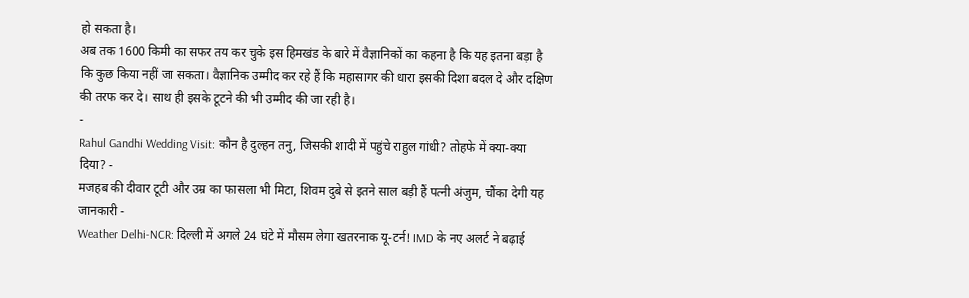हो सकता है।
अब तक 1600 किमी का सफर तय कर चुके इस हिमखंड के बारे में वैज्ञानिकों का कहना है कि यह इतना बड़ा है कि कुछ किया नहीं जा सकता। वैज्ञानिक उम्मीद कर रहे हैं कि महासागर की धारा इसकी दिशा बदल दे और दक्षिण की तरफ कर दे। साथ ही इसके टूटने की भी उम्मीद की जा रही है।
-
Rahul Gandhi Wedding Visit: कौन है दुल्हन तनु, जिसकी शादी में पहुंचे राहुल गांधी? तोहफे में क्या-क्या दिया? -
मजहब की दीवार टूटी और उम्र का फासला भी मिटा, शिवम दुबे से इतने साल बड़ी हैं पत्नी अंजुम, चौंका देगी यह जानकारी -
Weather Delhi-NCR: दिल्ली में अगले 24 घंटे में मौसम लेगा खतरनाक यू-टर्न! IMD के नए अलर्ट ने बढ़ाई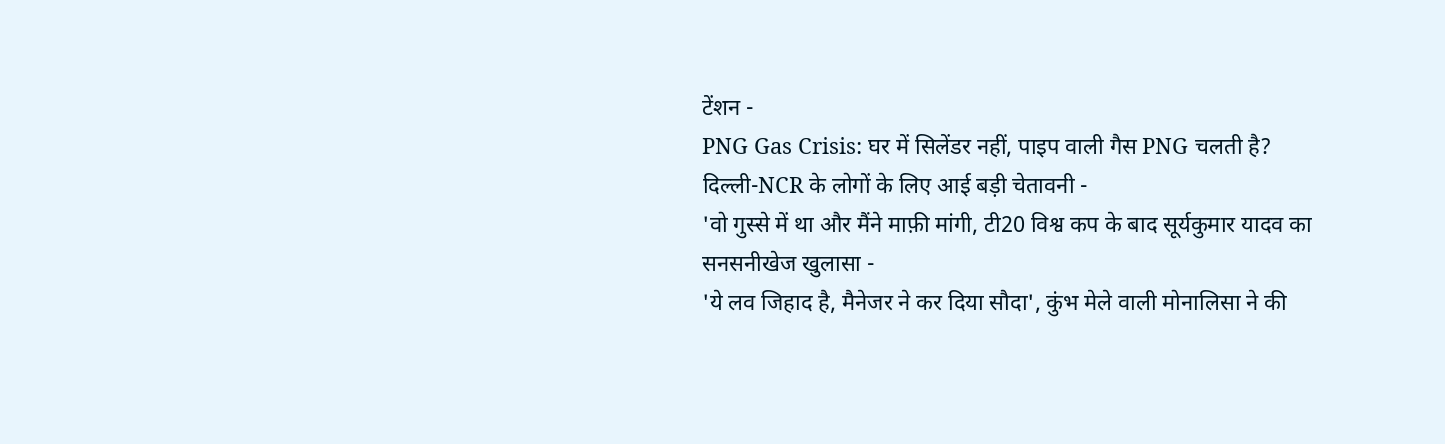टेंशन -
PNG Gas Crisis: घर में सिलेंडर नहीं, पाइप वाली गैस PNG चलती है? दिल्ली-NCR के लोगों के लिए आई बड़ी चेतावनी -
'वो गुस्से में था और मैंने माफ़ी मांगी, टी20 विश्व कप के बाद सूर्यकुमार यादव का सनसनीखेज खुलासा -
'ये लव जिहाद है, मैनेजर ने कर दिया सौदा', कुंभ मेले वाली मोनालिसा ने की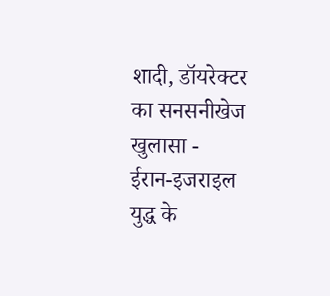शादी, डॉयरेक्टर का सनसनीखेज खुलासा -
ईरान-इजराइल युद्ध के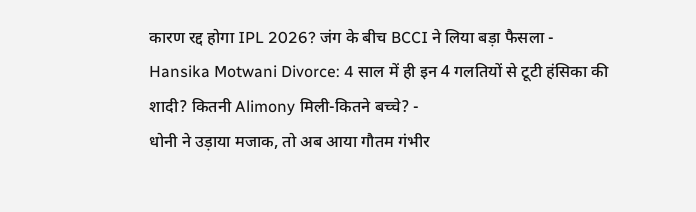कारण रद्द होगा IPL 2026? जंग के बीच BCCI ने लिया बड़ा फैसला -
Hansika Motwani Divorce: 4 साल में ही इन 4 गलतियों से टूटी हंसिका की शादी? कितनी Alimony मिली-कितने बच्चे? -
धोनी ने उड़ाया मजाक, तो अब आया गौतम गंभीर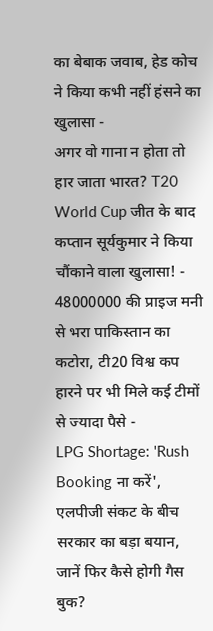का बेबाक जवाब, हेड कोच ने किया कभी नहीं हंसने का खुलासा -
अगर वो गाना न होता तो हार जाता भारत? T20 World Cup जीत के बाद कप्तान सूर्यकुमार ने किया चौंकाने वाला खुलासा! -
48000000 की प्राइज मनी से भरा पाकिस्तान का कटोरा, टी20 विश्व कप हारने पर भी मिले कई टीमों से ज्यादा पैसे -
LPG Shortage: 'Rush Booking ना करें', एलपीजी संकट के बीच सरकार का बड़ा बयान, जानें फिर कैसे होगी गैस बुक?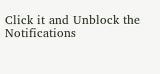Click it and Unblock the Notifications